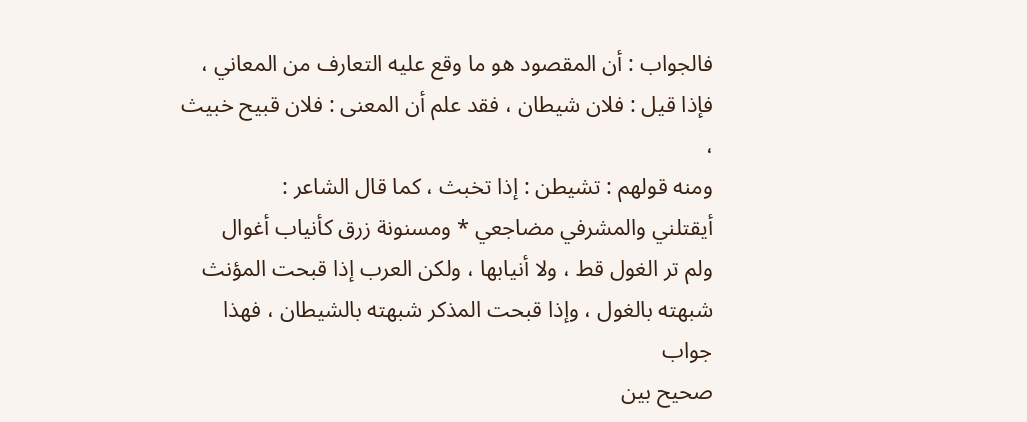فالجواب : أن المقصود هو ما وقع عليه التعارف من المعاني ،
فإذا قيل : فلان شيطان ، فقد علم أن المعنى : فلان قبيح خبيث ،
ومنه قولهم : تشيطن : إذا تخبث ، كما قال الشاعر :
أيقتلني والمشرفي مضاجعي * ومسنونة زرق كأنياب أغوال
ولم تر الغول قط ، ولا أنيابها ، ولكن العرب إذا قبحت المؤنث
شبهته بالغول ، وإذا قبحت المذكر شبهته بالشيطان ، فهذا جواب
صحيح بين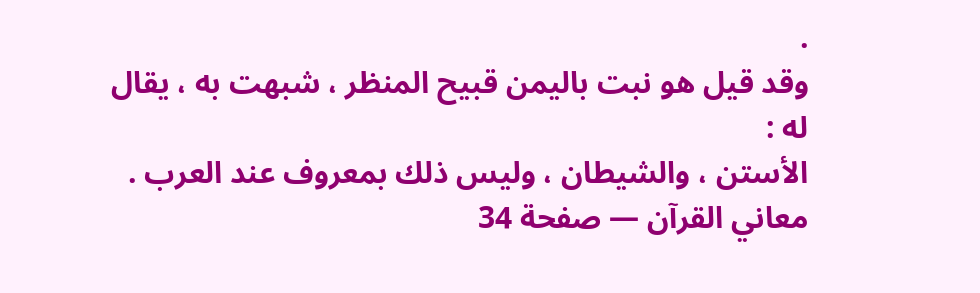.
وقد قيل هو نبت باليمن قبيح المنظر ، شبهت به ، يقال له :
الأستن ، والشيطان ، وليس ذلك بمعروف عند العرب .
معاني القرآن — صفحة 34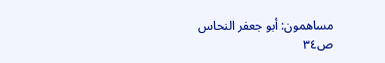مساهمون: أبو جعفر النحاس
ص٣٤